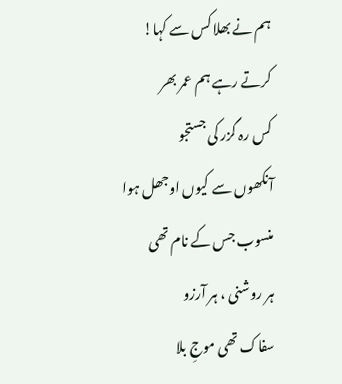ہم نے بھلا کس سے کہا!
کرتے رہے ہم عمر بھر
کس رہ گزر کی جستجو
آنکھوں سے کیوں اوجھل ہوا
منسوب جس کے نام تھی
ہر روشنی ، ہر آرزو
سفاک تھی موجِ بلا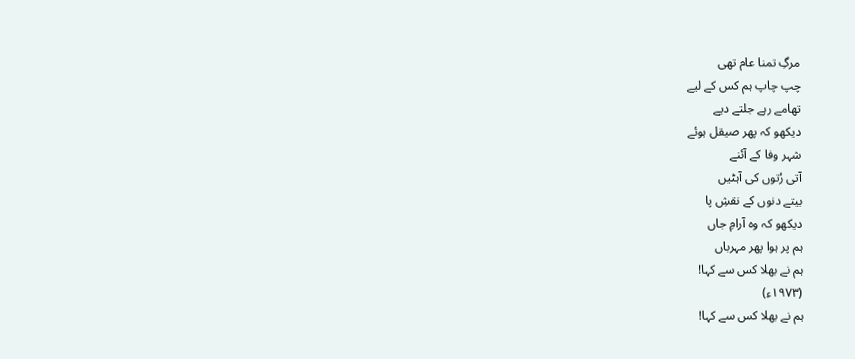مرگِ تمنا عام تھی
چپ چاپ ہم کس کے لیے
تھامے رہے جلتے دیے
دیکھو کہ پھر صیقل ہوئے
شہر وفا کے آئنے
آتی رُتوں کی آہٹیں
بیتے دنوں کے نقشِ پا
دیکھو کہ وہ آرامِ جاں
ہم پر ہوا پھر مہرباں
ہم نے بھلا کس سے کہا!
(۱۹۷۳ء)
ہم نے بھلا کس سے کہا!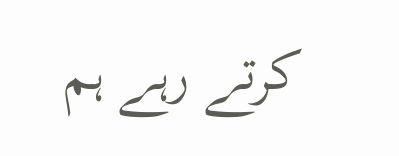کرتے رہے ہم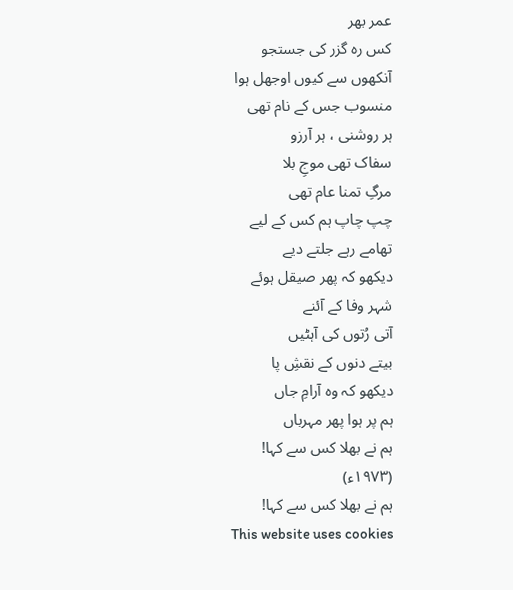عمر بھر
کس رہ گزر کی جستجو
آنکھوں سے کیوں اوجھل ہوا
منسوب جس کے نام تھی
ہر روشنی ، ہر آرزو
سفاک تھی موجِ بلا
مرگِ تمنا عام تھی
چپ چاپ ہم کس کے لیے
تھامے رہے جلتے دیے
دیکھو کہ پھر صیقل ہوئے
شہر وفا کے آئنے
آتی رُتوں کی آہٹیں
بیتے دنوں کے نقشِ پا
دیکھو کہ وہ آرامِ جاں
ہم پر ہوا پھر مہرباں
ہم نے بھلا کس سے کہا!
(۱۹۷۳ء)
ہم نے بھلا کس سے کہا!
This website uses cookies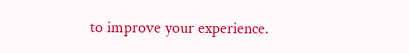to improve your experience.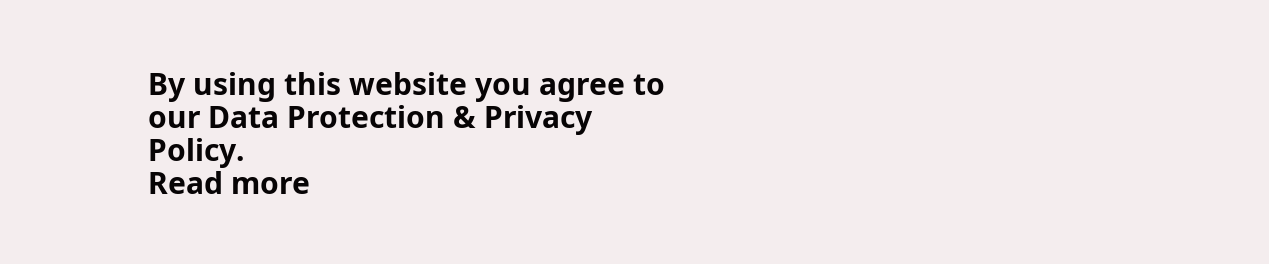By using this website you agree to our Data Protection & Privacy Policy.
Read more